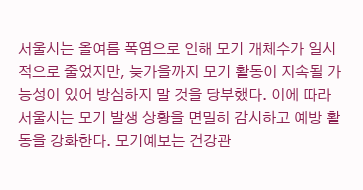서울시는 올여름 폭염으로 인해 모기 개체수가 일시적으로 줄었지만, 늦가을까지 모기 활동이 지속될 가능성이 있어 방심하지 말 것을 당부했다. 이에 따라 서울시는 모기 발생 상황을 면밀히 감시하고 예방 활동을 강화한다. 모기예보는 건강관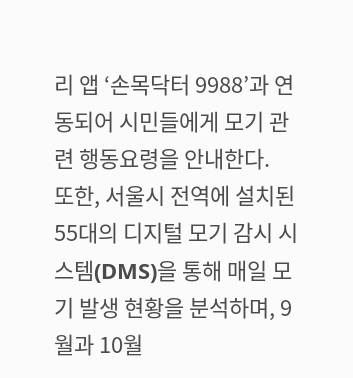리 앱 ‘손목닥터 9988’과 연동되어 시민들에게 모기 관련 행동요령을 안내한다.
또한, 서울시 전역에 설치된 55대의 디지털 모기 감시 시스템(DMS)을 통해 매일 모기 발생 현황을 분석하며, 9월과 10월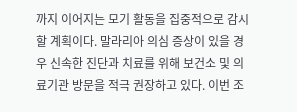까지 이어지는 모기 활동을 집중적으로 감시할 계획이다. 말라리아 의심 증상이 있을 경우 신속한 진단과 치료를 위해 보건소 및 의료기관 방문을 적극 권장하고 있다. 이번 조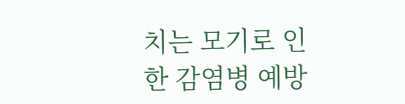치는 모기로 인한 감염병 예방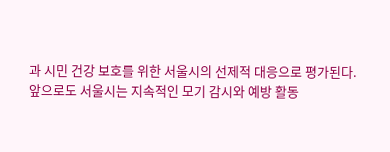과 시민 건강 보호를 위한 서울시의 선제적 대응으로 평가된다.
앞으로도 서울시는 지속적인 모기 감시와 예방 활동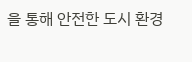을 통해 안전한 도시 환경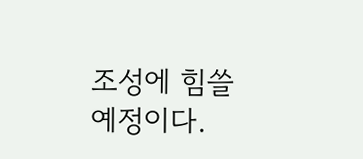조성에 힘쓸 예정이다.